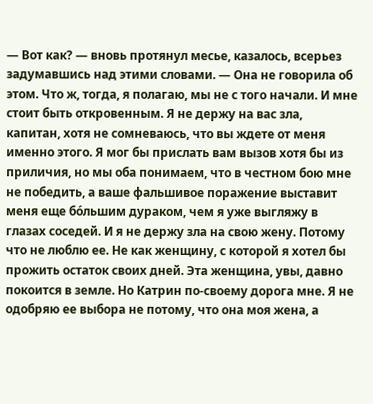— Вот как? — вновь протянул месье, казалось, всерьез задумавшись над этими словами. — Она не говорила об этом. Что ж, тогда, я полагаю, мы не с того начали. И мне стоит быть откровенным. Я не держу на вас зла, капитан, хотя не сомневаюсь, что вы ждете от меня именно этого. Я мог бы прислать вам вызов хотя бы из приличия, но мы оба понимаем, что в честном бою мне не победить, а ваше фальшивое поражение выставит меня еще бо́льшим дураком, чем я уже выгляжу в глазах соседей. И я не держу зла на свою жену. Потому что не люблю ее. Не как женщину, с которой я хотел бы прожить остаток своих дней. Эта женщина, увы, давно покоится в земле. Но Катрин по-своему дорога мне. Я не одобряю ее выбора не потому, что она моя жена, а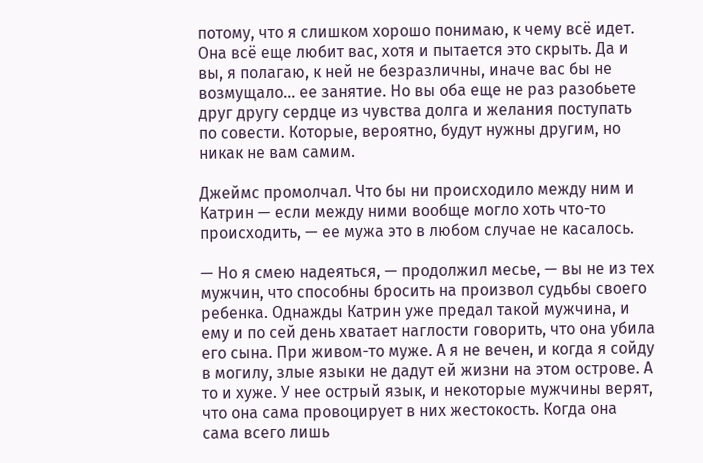потому, что я слишком хорошо понимаю, к чему всё идет. Она всё еще любит вас, хотя и пытается это скрыть. Да и вы, я полагаю, к ней не безразличны, иначе вас бы не возмущало… ее занятие. Но вы оба еще не раз разобьете друг другу сердце из чувства долга и желания поступать по совести. Которые, вероятно, будут нужны другим, но никак не вам самим.

Джеймс промолчал. Что бы ни происходило между ним и Катрин — если между ними вообще могло хоть что-то происходить, — ее мужа это в любом случае не касалось.

— Но я смею надеяться, — продолжил месье, — вы не из тех мужчин, что способны бросить на произвол судьбы своего ребенка. Однажды Катрин уже предал такой мужчина, и ему и по сей день хватает наглости говорить, что она убила его сына. При живом-то муже. А я не вечен, и когда я сойду в могилу, злые языки не дадут ей жизни на этом острове. А то и хуже. У нее острый язык, и некоторые мужчины верят, что она сама провоцирует в них жестокость. Когда она сама всего лишь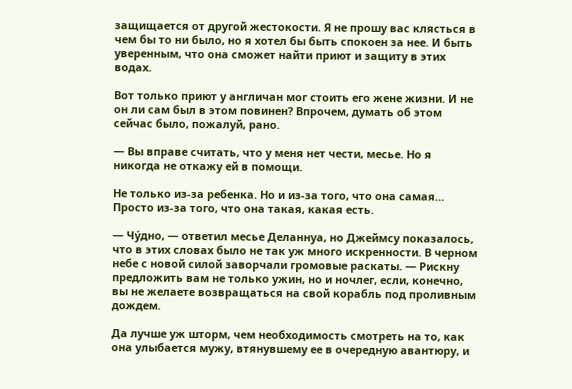защищается от другой жестокости. Я не прошу вас клясться в чем бы то ни было, но я хотел бы быть спокоен за нее. И быть уверенным, что она сможет найти приют и защиту в этих водах.

Вот только приют у англичан мог стоить его жене жизни. И не он ли сам был в этом повинен? Впрочем, думать об этом сейчас было, пожалуй, рано.

— Вы вправе считать, что у меня нет чести, месье. Но я никогда не откажу ей в помощи.

Не только из-за ребенка. Но и из-за того, что она самая… Просто из-за того, что она такая, какая есть.

— Чýдно, — ответил месье Деланнуа, но Джеймсу показалось, что в этих словах было не так уж много искренности. В черном небе с новой силой заворчали громовые раскаты. — Рискну предложить вам не только ужин, но и ночлег, если, конечно, вы не желаете возвращаться на свой корабль под проливным дождем.

Да лучше уж шторм, чем необходимость смотреть на то, как она улыбается мужу, втянувшему ее в очередную авантюру, и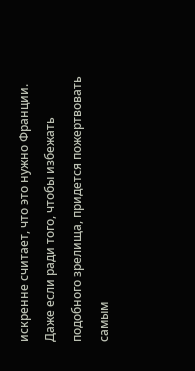искренне считает, что это нужно Франции. Даже если ради того, чтобы избежать подобного зрелища, придется пожертвовать самым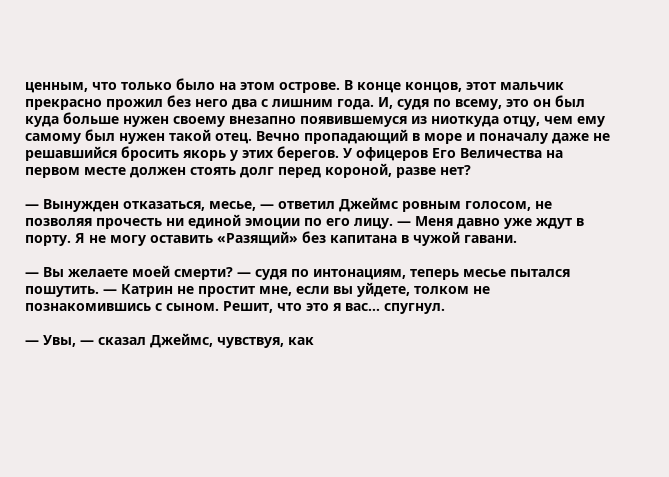ценным, что только было на этом острове. В конце концов, этот мальчик прекрасно прожил без него два с лишним года. И, судя по всему, это он был куда больше нужен своему внезапно появившемуся из ниоткуда отцу, чем ему самому был нужен такой отец. Вечно пропадающий в море и поначалу даже не решавшийся бросить якорь у этих берегов. У офицеров Его Величества на первом месте должен стоять долг перед короной, разве нет?

— Вынужден отказаться, месье, — ответил Джеймс ровным голосом, не позволяя прочесть ни единой эмоции по его лицу. — Меня давно уже ждут в порту. Я не могу оставить «Разящий» без капитана в чужой гавани.

— Вы желаете моей смерти? — судя по интонациям, теперь месье пытался пошутить. — Катрин не простит мне, если вы уйдете, толком не познакомившись с сыном. Решит, что это я вас… спугнул.

— Увы, — сказал Джеймс, чувствуя, как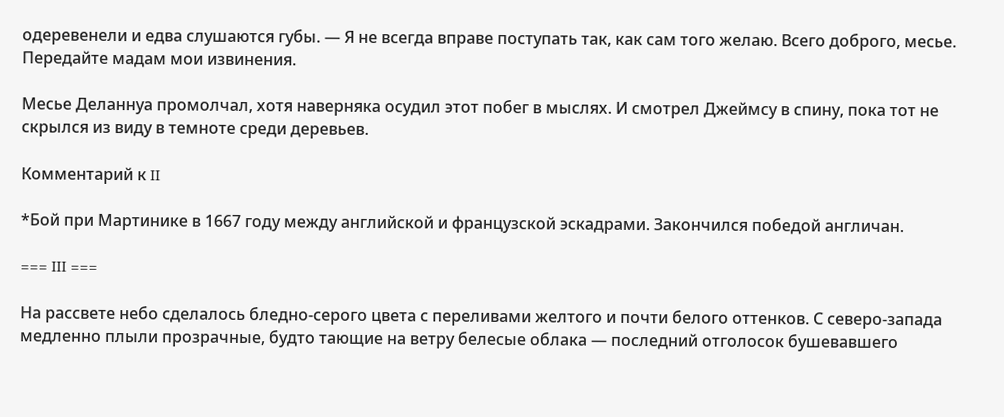одеревенели и едва слушаются губы. — Я не всегда вправе поступать так, как сам того желаю. Всего доброго, месье. Передайте мадам мои извинения.

Месье Деланнуа промолчал, хотя наверняка осудил этот побег в мыслях. И смотрел Джеймсу в спину, пока тот не скрылся из виду в темноте среди деревьев.

Комментарий к II

*Бой при Мартинике в 1667 году между английской и французской эскадрами. Закончился победой англичан.

=== III ===

На рассвете небо сделалось бледно-серого цвета с переливами желтого и почти белого оттенков. С северо-запада медленно плыли прозрачные, будто тающие на ветру белесые облака — последний отголосок бушевавшего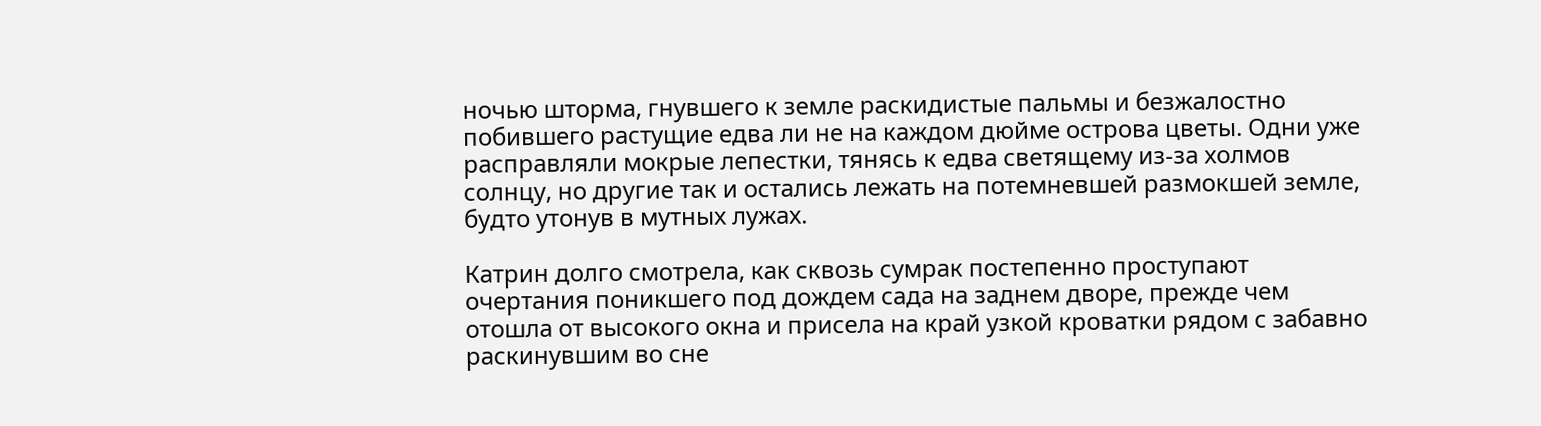ночью шторма, гнувшего к земле раскидистые пальмы и безжалостно побившего растущие едва ли не на каждом дюйме острова цветы. Одни уже расправляли мокрые лепестки, тянясь к едва светящему из-за холмов солнцу, но другие так и остались лежать на потемневшей размокшей земле, будто утонув в мутных лужах.

Катрин долго смотрела, как сквозь сумрак постепенно проступают очертания поникшего под дождем сада на заднем дворе, прежде чем отошла от высокого окна и присела на край узкой кроватки рядом с забавно раскинувшим во сне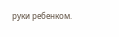руки ребенком.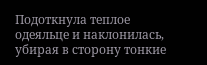Подоткнула теплое одеяльце и наклонилась, убирая в сторону тонкие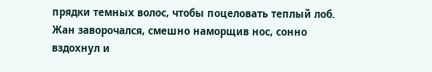прядки темных волос, чтобы поцеловать теплый лоб. Жан заворочался, смешно наморщив нос, сонно вздохнул и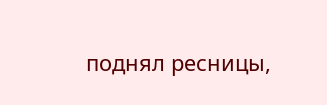поднял ресницы,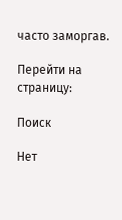часто заморгав.

Перейти на страницу:

Поиск

Нет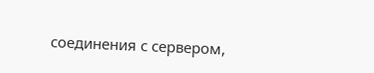соединения с сервером,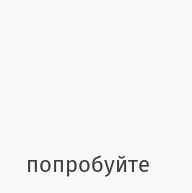попробуйте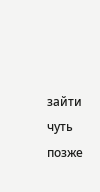зайти чуть позже